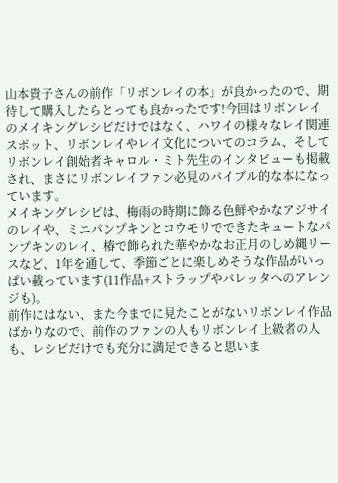山本貴子さんの前作「リボンレイの本」が良かったので、期待して購入したらとっても良かったです!今回はリボンレイのメイキングレシピだけではなく、ハワイの様々なレイ関連スポット、リボンレイやレイ文化についてのコラム、そしてリボンレイ創始者キャロル・ミト先生のインタビューも掲載され、まさにリボンレイファン必見のバイブル的な本になっています。
メイキングレシピは、梅雨の時期に飾る色鮮やかなアジサイのレイや、ミニパンプキンとコウモリでできたキュートなパンプキンのレイ、椿で飾られた華やかなお正月のしめ縄リースなど、1年を通して、季節ごとに楽しめそうな作品がいっぱい載っています(11作品+ストラップやバレッタへのアレンジも)。
前作にはない、また今までに見たことがないリボンレイ作品ばかりなので、前作のファンの人もリボンレイ上級者の人も、レシピだけでも充分に満足できると思いま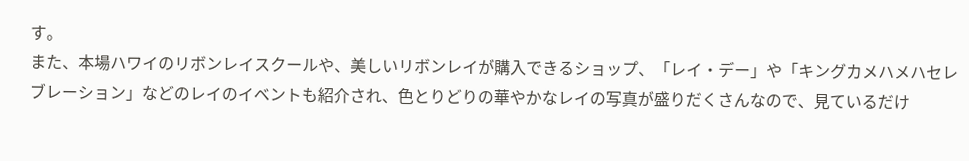す。
また、本場ハワイのリボンレイスクールや、美しいリボンレイが購入できるショップ、「レイ・デー」や「キングカメハメハセレブレーション」などのレイのイベントも紹介され、色とりどりの華やかなレイの写真が盛りだくさんなので、見ているだけ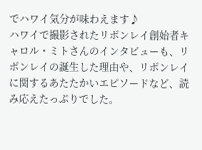でハワイ気分が味わえます♪
ハワイで撮影されたリボンレイ創始者キャロル・ミトさんのインタビューも、リボンレイの誕生した理由や、リボンレイに関するあたたかいエピソードなど、読み応えたっぷりでした。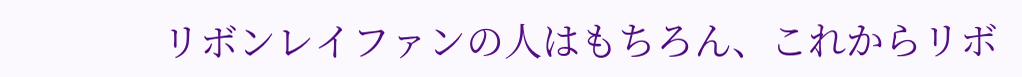リボンレイファンの人はもちろん、これからリボ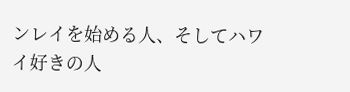ンレイを始める人、そしてハワイ好きの人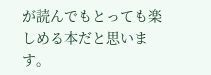が読んでもとっても楽しめる本だと思います。